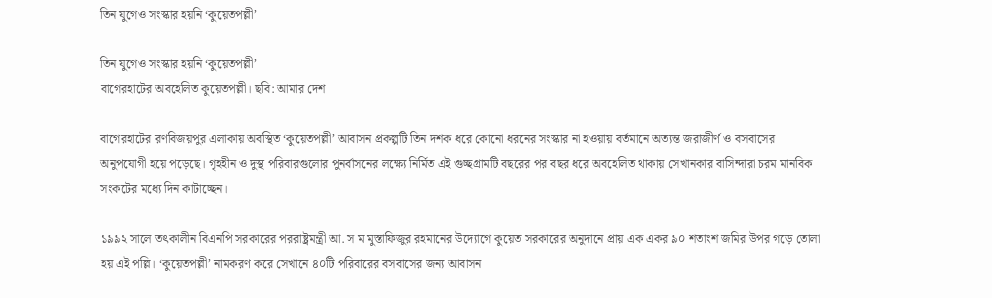তিন যুগেও সংস্কার হয়নি ‘কুয়েতপল্লী’

তিন যুগেও সংস্কার হয়নি ‘কুয়েতপল্লী’
বাগেরহাটের অবহেলিত কুয়েতপল্লী। ছবি: আমার দেশ

বাগেরহাটের রণবিজয়পুর এলাকায় অবস্থিত ‘কুয়েতপল্লী’ আবাসন প্রকল্পটি তিন দশক ধরে কোনো ধরনের সংস্কার না হওয়ায় বর্তমানে অত্যন্ত জরাজীর্ণ ও বসবাসের অনুপযোগী হয়ে পড়েছে। গৃহহীন ও দুস্থ পরিবারগুলোর পুনর্বাসনের লক্ষ্যে নির্মিত এই গুচ্ছগ্রামটি বছরের পর বছর ধরে অবহেলিত থাকায় সেখানকার বাসিন্দারা চরম মানবিক সংকটের মধ্যে দিন কাটাচ্ছেন।

১৯৯২ সালে তৎকালীন বিএনপি সরকারের পররাষ্ট্রমন্ত্রী আ. স ম মুস্তাফিজুর রহমানের উদ্যোগে কুয়েত সরকারের অনুদানে প্রায় এক একর ৯০ শতাংশ জমির উপর গড়ে তোলা হয় এই পল্লি। ‘কুয়েতপল্লী’ নামকরণ করে সেখানে ৪০টি পরিবারের বসবাসের জন্য আবাসন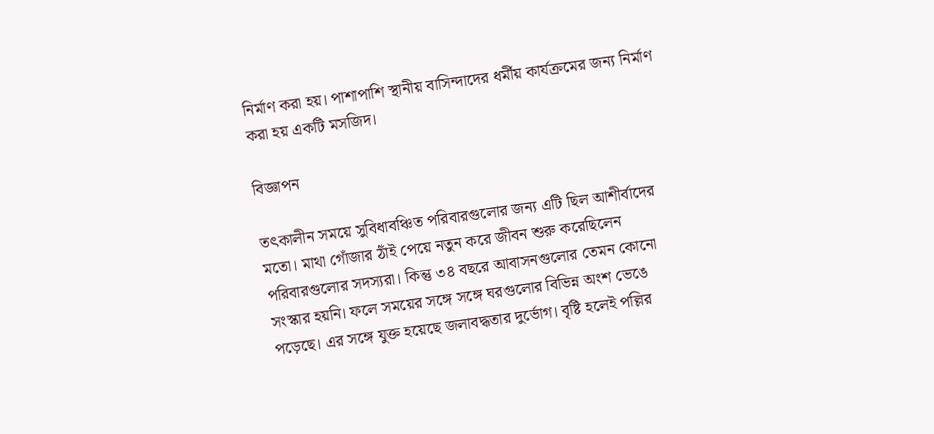নির্মাণ করা হয়। পাশাপাশি স্থানীয় বাসিন্দাদের ধর্মীয় কার্যক্রমের জন্য নির্মাণ করা হয় একটি মসজিদ।

বিজ্ঞাপন

তৎকালীন সময়ে সুবিধাবঞ্চিত পরিবারগুলোর জন্য এটি ছিল আশীর্বাদের মতো। মাথা গোঁজার ঠাঁই পেয়ে নতুন করে জীবন শুরু করেছিলেন পরিবারগুলোর সদস্যরা। কিন্তু ৩৪ বছরে আবাসনগুলোর তেমন কোনো সংস্কার হয়নি। ফলে সময়ের সঙ্গে সঙ্গে ঘরগুলোর বিভিন্ন অংশ ভেঙে পড়েছে। এর সঙ্গে যুক্ত হয়েছে জলাবদ্ধতার দুর্ভোগ। বৃষ্টি হলেই পল্লির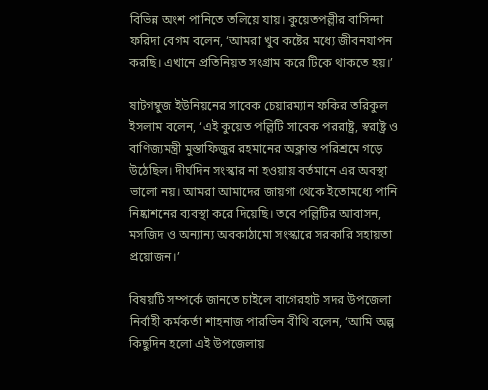বিভিন্ন অংশ পানিতে তলিয়ে যায়। কুয়েতপল্লীর বাসিন্দা ফরিদা বেগম বলেন, ‘আমরা খুব কষ্টের মধ্যে জীবনযাপন করছি। এখানে প্রতিনিয়ত সংগ্রাম করে টিকে থাকতে হয়।’

ষাটগম্বুজ ইউনিয়নের সাবেক চেয়ারম্যান ফকির তরিকুল ইসলাম বলেন, ‘এই কুয়েত পল্লিটি সাবেক পররাষ্ট্র, স্বরাষ্ট্র ও বাণিজ্যমন্ত্রী মুস্তাফিজুর রহমানের অক্লান্ত পরিশ্রমে গড়ে উঠেছিল। দীর্ঘদিন সংস্কার না হওয়ায় বর্তমানে এর অবস্থা ভালো নয়। আমরা আমাদের জায়গা থেকে ইতোমধ্যে পানি নিষ্কাশনের ব্যবস্থা করে দিয়েছি। তবে পল্লিটির আবাসন, মসজিদ ও অন্যান্য অবকাঠামো সংস্কারে সরকারি সহায়তা প্রয়োজন।’

বিষয়টি সম্পর্কে জানতে চাইলে বাগেরহাট সদর উপজেলা নির্বাহী কর্মকর্তা শাহনাজ পারভিন বীথি বলেন, ‘আমি অল্প কিছুদিন হলো এই উপজেলায়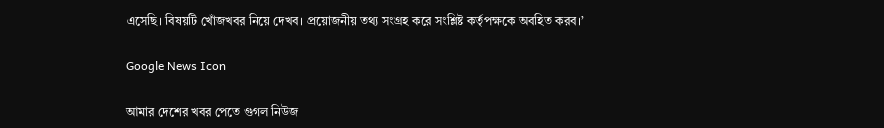এসেছি। বিষয়টি খোঁজখবর নিয়ে দেখব। প্রয়োজনীয় তথ্য সংগ্রহ করে সংশ্লিষ্ট কর্তৃপক্ষকে অবহিত করব।’

Google News Icon

আমার দেশের খবর পেতে গুগল নিউজ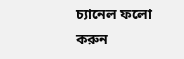চ্যানেল ফলো করুন